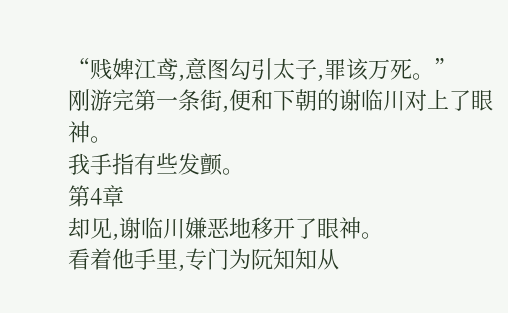“贱婢江鸢,意图勾引太子,罪该万死。”
刚游完第一条街,便和下朝的谢临川对上了眼神。
我手指有些发颤。
第4章
却见,谢临川嫌恶地移开了眼神。
看着他手里,专门为阮知知从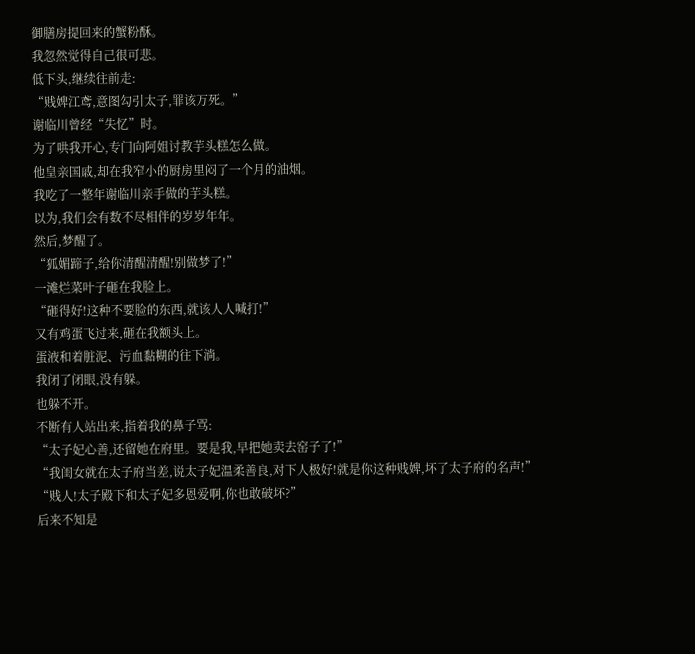御膳房提回来的蟹粉酥。
我忽然觉得自己很可悲。
低下头,继续往前走:
“贱婢江鸢,意图勾引太子,罪该万死。”
谢临川曾经“失忆”时。
为了哄我开心,专门向阿姐讨教芋头糕怎么做。
他皇亲国戚,却在我窄小的厨房里闷了一个月的油烟。
我吃了一整年谢临川亲手做的芋头糕。
以为,我们会有数不尽相伴的岁岁年年。
然后,梦醒了。
“狐媚蹄子,给你清醒清醒!别做梦了!”
一滩烂菜叶子砸在我脸上。
“砸得好!这种不要脸的东西,就该人人喊打!”
又有鸡蛋飞过来,砸在我额头上。
蛋液和着脏泥、污血黏糊的往下淌。
我闭了闭眼,没有躲。
也躲不开。
不断有人站出来,指着我的鼻子骂:
“太子妃心善,还留她在府里。要是我,早把她卖去窑子了!”
“我闺女就在太子府当差,说太子妃温柔善良,对下人极好!就是你这种贱婢,坏了太子府的名声!”
“贱人!太子殿下和太子妃多恩爱啊,你也敢破坏?”
后来不知是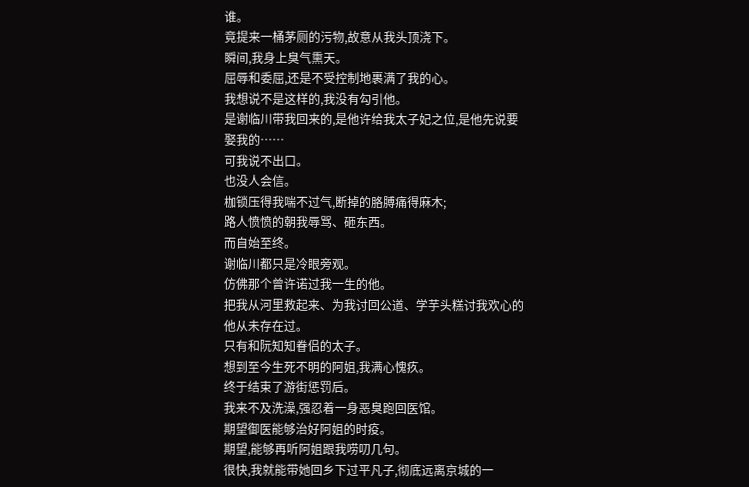谁。
竟提来一桶茅厕的污物,故意从我头顶浇下。
瞬间,我身上臭气熏天。
屈辱和委屈,还是不受控制地裹满了我的心。
我想说不是这样的,我没有勾引他。
是谢临川带我回来的,是他许给我太子妃之位,是他先说要娶我的……
可我说不出口。
也没人会信。
枷锁压得我喘不过气,断掉的胳膊痛得麻木;
路人愤愤的朝我辱骂、砸东西。
而自始至终。
谢临川都只是冷眼旁观。
仿佛那个曾许诺过我一生的他。
把我从河里救起来、为我讨回公道、学芋头糕讨我欢心的他从未存在过。
只有和阮知知眷侣的太子。
想到至今生死不明的阿姐,我满心愧疚。
终于结束了游街惩罚后。
我来不及洗澡,强忍着一身恶臭跑回医馆。
期望御医能够治好阿姐的时疫。
期望,能够再听阿姐跟我唠叨几句。
很快,我就能带她回乡下过平凡子,彻底远离京城的一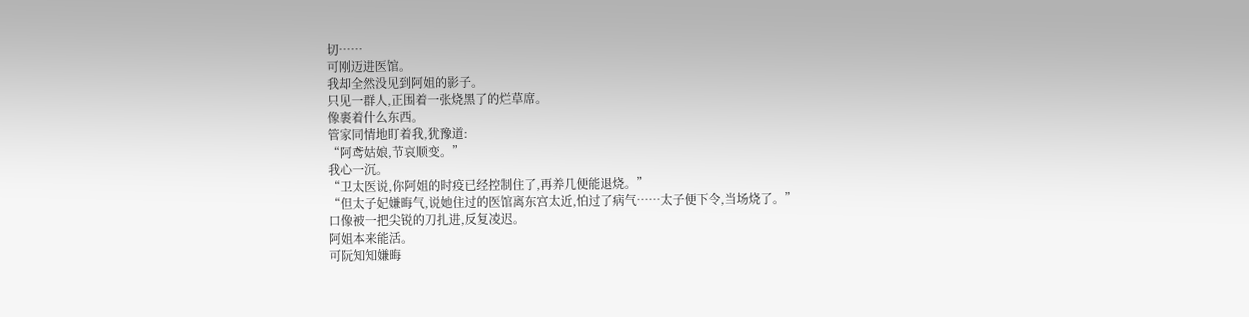切……
可刚迈进医馆。
我却全然没见到阿姐的影子。
只见一群人,正围着一张烧黑了的烂草席。
像裹着什么东西。
管家同情地盯着我,犹豫道:
“阿鸢姑娘,节哀顺变。”
我心一沉。
“卫太医说,你阿姐的时疫已经控制住了,再养几便能退烧。”
“但太子妃嫌晦气,说她住过的医馆离东宫太近,怕过了病气……太子便下令,当场烧了。”
口像被一把尖锐的刀扎进,反复凌迟。
阿姐本来能活。
可阮知知嫌晦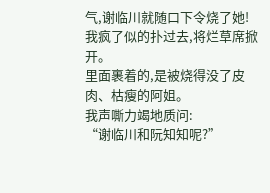气,谢临川就随口下令烧了她!
我疯了似的扑过去,将烂草席掀开。
里面裹着的,是被烧得没了皮肉、枯瘦的阿姐。
我声嘶力竭地质问:
“谢临川和阮知知呢?”